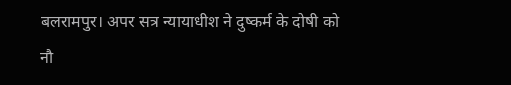बलरामपुर। अपर सत्र न्यायाधीश ने दुष्कर्म के दोषी को नौ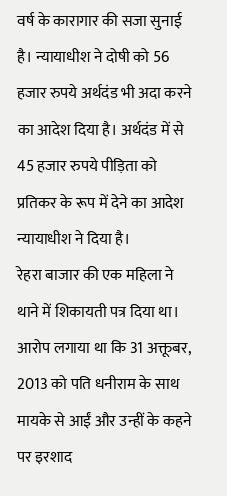वर्ष के कारागार की सजा सुनाई है। न्यायाधीश ने दोषी को 56 हजार रुपये अर्थदंड भी अदा करने का आदेश दिया है। अर्थदंड में से 45 हजार रुपये पीड़िता को प्रतिकर के रूप में देने का आदेश न्यायाधीश ने दिया है।
रेहरा बाजार की एक महिला ने थाने में शिकायती पत्र दिया था। आरोप लगाया था कि 31 अक्तूबर, 2013 को पति धनीराम के साथ मायके से आईं और उन्हीं के कहने पर इरशाद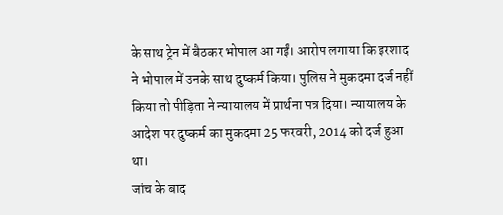के साथ ट्रेन में बैठकर भोपाल आ गईं। आरोप लगाया कि इरशाद ने भोपाल में उनके साथ दुष्कर्म किया। पुलिस ने मुकदमा दर्ज नहीं किया तो पीड़िता ने न्यायालय में प्रार्थना पत्र दिया। न्यायालय के आदेश पर दुष्कर्म का मुकदमा 25 फरवरी, 2014 को दर्ज हुआ था।
जांच के बाद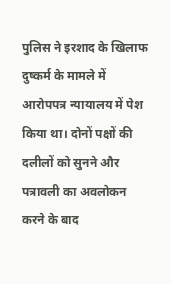पुलिस ने इरशाद के खिलाफ दुष्कर्म के मामले में आरोपपत्र न्यायालय में पेश किया था। दोनों पक्षों की दलीलों को सुनने और पत्रावली का अवलोकन करने के बाद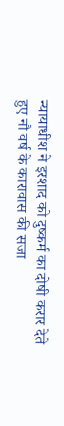न्यायाधीश ने इरशाद को दुष्कर्म का दोषी करार देते हुए नौ वर्ष के कारावास की सजा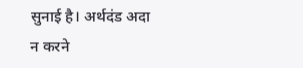सुनाई है। अर्थदंड अदा न करने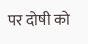पर दोषी को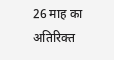26 माह का अतिरिक्त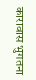कारावास भुगतना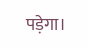पड़ेगा।